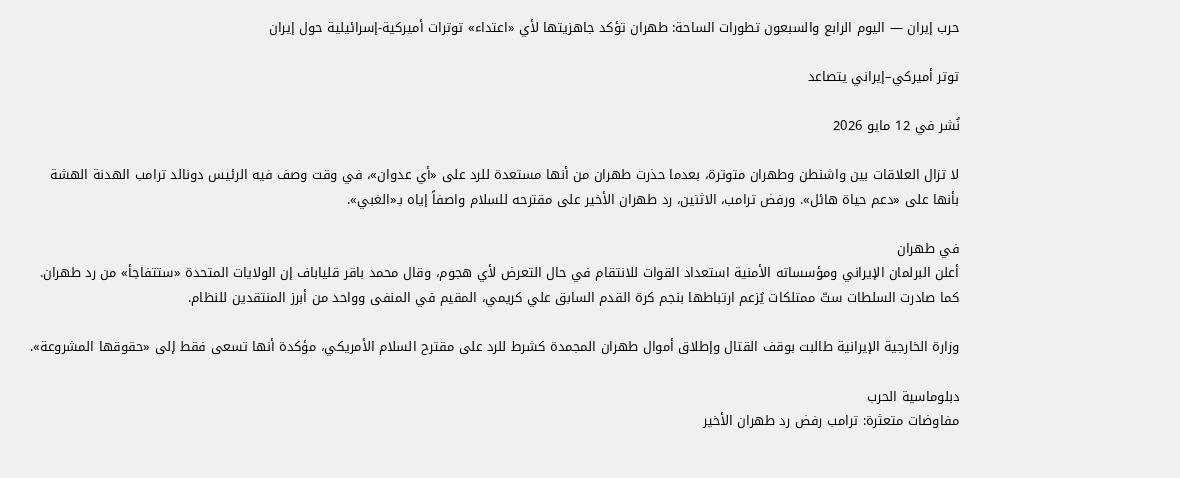حرب إيران — اليوم الرابع والسبعون تطورات الساحة: طهران تؤكد جاهزيتها لأي «اعتداء» توترات أميركية‑إسرائيلية حول إيران

توتر أميركي–إيراني يتصاعد

نُشر في 12 مايو 2026

لا تزال العلاقات بين واشنطن وطهران متوترة، بعدما حذرت طهران من أنها مستعدة للرد على «أي عدوان»، في وقت وصف فيه الرئيس دونالد ترامب الهدنة الهشة بأنها على «دعم حياة هائل». ورفض ترامب، الاثنين، رد طهران الأخير على مقترحه للسلام واصفاً إياه بـ«الغبي».

في طهران
أعلن البرلمان الإيراني ومؤسساته الأمنية استعداد القوات للانتقام في حال التعرض لأي هجوم، وقال محمد باقر قلياباف إن الولايات المتحدة «ستتفاجأ» من رد طهران. كما صادرت السلطات ستّ ممتلكات يُزعم ارتباطها بنجم كرة القدم السابق علي كريمي، المقيم في المنفى وواحد من أبرز المنتقدين للنظام.

وزارة الخارجية الإيرانية طالبت بوقف القتال وإطلاق أموال طهران المجمدة كشرط للرد على مقترح السلام الأمريكي، مؤكدة أنها تسعى فقط إلى «حقوقها المشروعة».

دبلوماسية الحرب
مفاوضات متعثرة: ترامب رفض رد طهران الأخير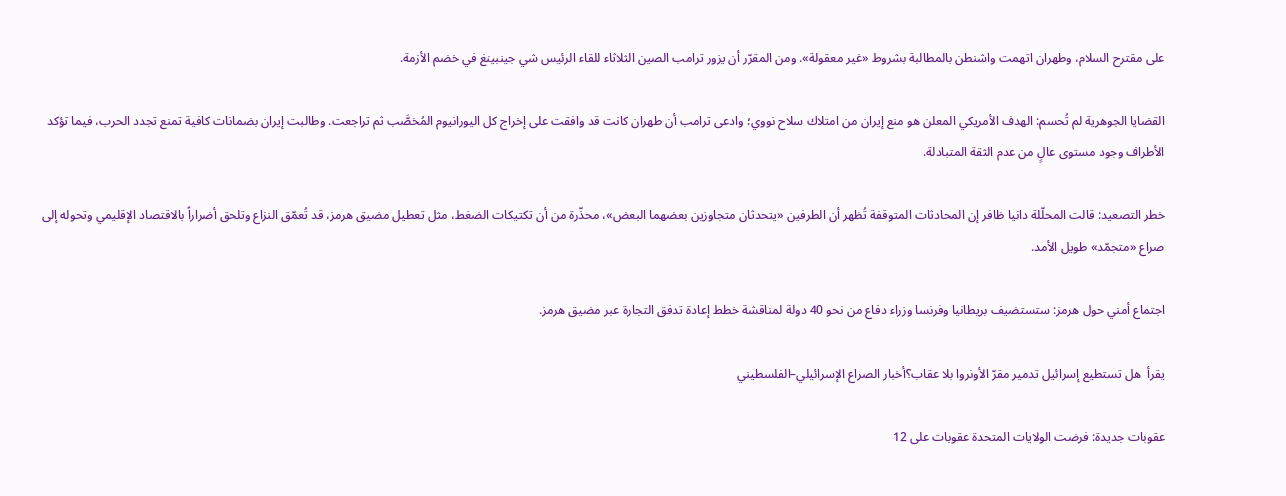على مقترح السلام، وطهران اتهمت واشنطن بالمطالبة بشروط «غير معقولة». ومن المقرّر أن يزور ترامب الصين الثلاثاء للقاء الرئيس شي جينبينغ في خضم الأزمة.

القضايا الجوهرية لم تُحسم: الهدف الأمريكي المعلن هو منع إيران من امتلاك سلاح نووي؛ وادعى ترامب أن طهران كانت قد وافقت على إخراج كل اليورانيوم المُخصَّب ثم تراجعت. وطالبت إيران بضمانات كافية تمنع تجدد الحرب، فيما تؤكد الأطراف وجود مستوى عالٍ من عدم الثقة المتبادلة.

خطر التصعيد: قالت المحلّلة دانيا ظافر إن المحادثات المتوقفة تُظهر أن الطرفين «يتحدثان متجاوزين بعضهما البعض»، محذّرة من أن تكتيكات الضغط، مثل تعطيل مضيق هرمز، قد تُعمّق النزاع وتلحق أضراراً بالاقتصاد الإقليمي وتحوله إلى صراع «متجمّد» طويل الأمد.

اجتماع أمني حول هرمز: ستستضيف بريطانيا وفرنسا وزراء دفاع من نحو 40 دولة لمناقشة خطط إعادة تدفق التجارة عبر مضيق هرمز.

يقرأ  هل تستطيع إسرائيل تدمير مقرّ الأونروا بلا عقاب؟أخبار الصراع الإسرائيلي–الفلسطيني

عقوبات جديدة: فرضت الولايات المتحدة عقوبات على 12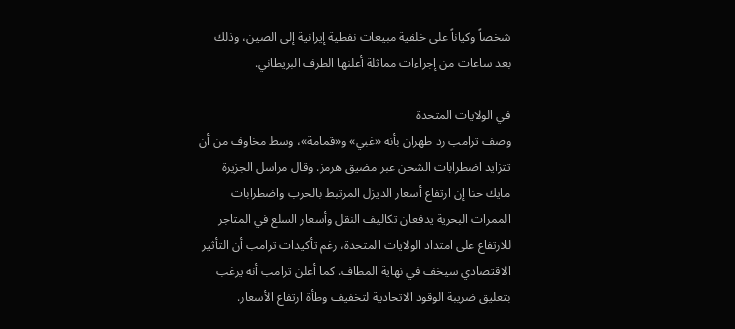شخصاً وكياناً على خلفية مبيعات نفطية إيرانية إلى الصين، وذلك بعد ساعات من إجراءات مماثلة أعلنها الطرف البريطاني.

في الولايات المتحدة
وصف ترامب رد طهران بأنه «غبي» و«قمامة»، وسط مخاوف من أن تتزايد اضطرابات الشحن عبر مضيق هرمز. وقال مراسل الجزيرة مايك حنا إن ارتفاع أسعار الديزل المرتبط بالحرب واضطرابات الممرات البحرية يدفعان تكاليف النقل وأسعار السلع في المتاجر للارتفاع على امتداد الولايات المتحدة، رغم تأكيدات ترامب أن التأثير الاقتصادي سيخف في نهاية المطاف. كما أعلن ترامب أنه يرغب بتعليق ضريبة الوقود الاتحادية لتخفيف وطأة ارتفاع الأسعار.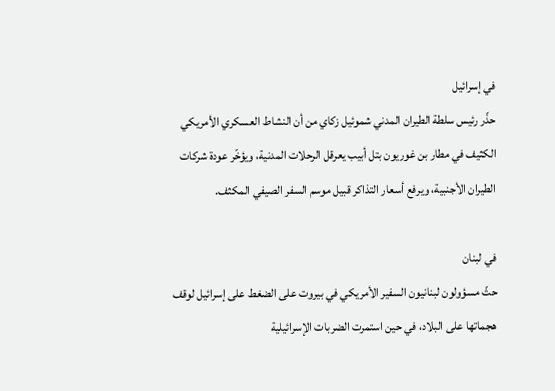في إسرائيل
حذّر رئيس سلطة الطيران المدني شموئيل زكاي من أن النشاط العسكري الأمريكي الكثيف في مطار بن غوريون بتل أبيب يعرقل الرحلات المدنية، ويؤخّر عودة شركات الطيران الأجنبية، ويرفع أسعار التذاكر قبيل موسم السفر الصيفي المكثف.

في لبنان
حثّ مسؤولون لبنانيون السفير الأمريكي في بيروت على الضغط على إسرائيل لوقف هجماتها على البلاد، في حين استمرت الضربات الإسرائيلية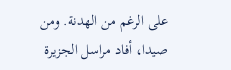على الرغم من الهدنة. ومن صيدا، أفاد مراسل الجزيرة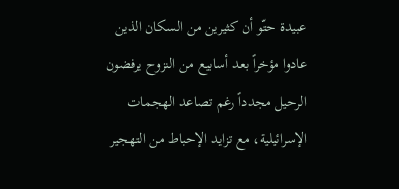عبيدة حتّو أن كثيرين من السكان الذين عادوا مؤخراً بعد أسابيع من النزوح يرفضون الرحيل مجدداً رغم تصاعد الهجمات الإسرائيلية، مع تزايد الإحباط من التهجير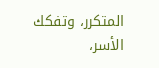المتكرر، وتفكك الأسر،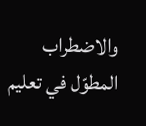والاضطراب المطوّل في تعليم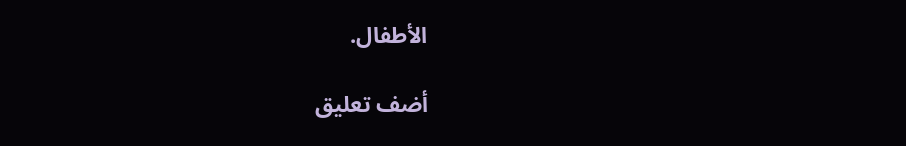الأطفال.

أضف تعليق